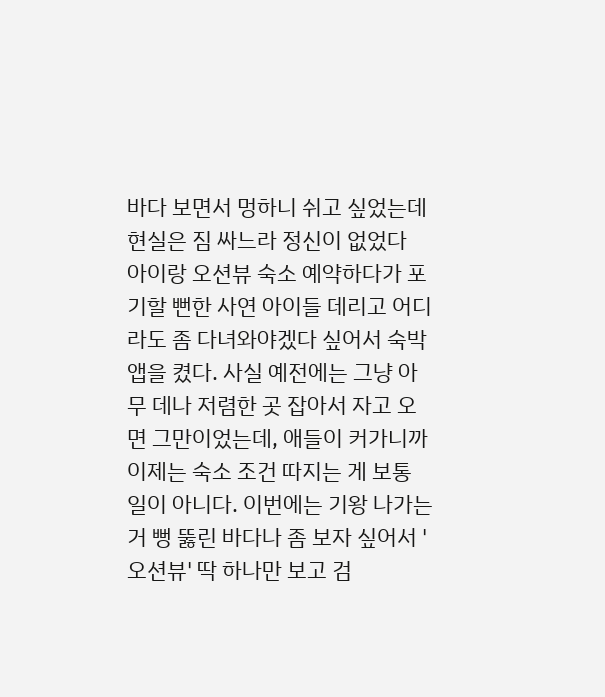바다 보면서 멍하니 쉬고 싶었는데 현실은 짐 싸느라 정신이 없었다
아이랑 오션뷰 숙소 예약하다가 포기할 뻔한 사연 아이들 데리고 어디라도 좀 다녀와야겠다 싶어서 숙박 앱을 켰다. 사실 예전에는 그냥 아무 데나 저렴한 곳 잡아서 자고 오면 그만이었는데, 애들이 커가니까 이제는 숙소 조건 따지는 게 보통 일이 아니다. 이번에는 기왕 나가는 거 뻥 뚫린 바다나 좀 보자 싶어서 '오션뷰' 딱 하나만 보고 검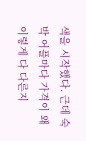색을 시작했다. 근데 숙박 어플마다 가격이 왜 이렇게 다 다른지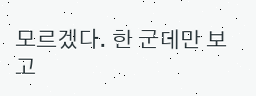모르겠다. 한 군데만 보고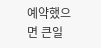예약했으면 큰일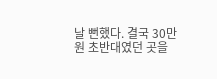날 뻔했다. 결국 30만 원 초반대였던 곳을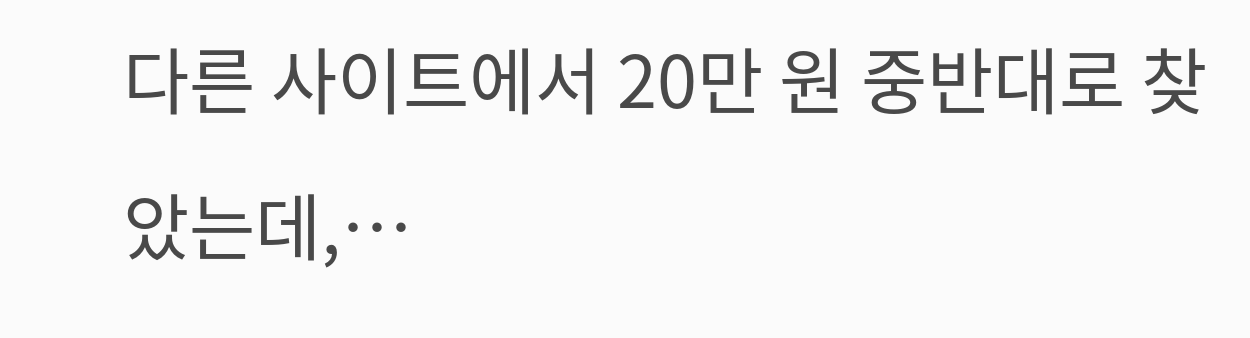다른 사이트에서 20만 원 중반대로 찾았는데,…